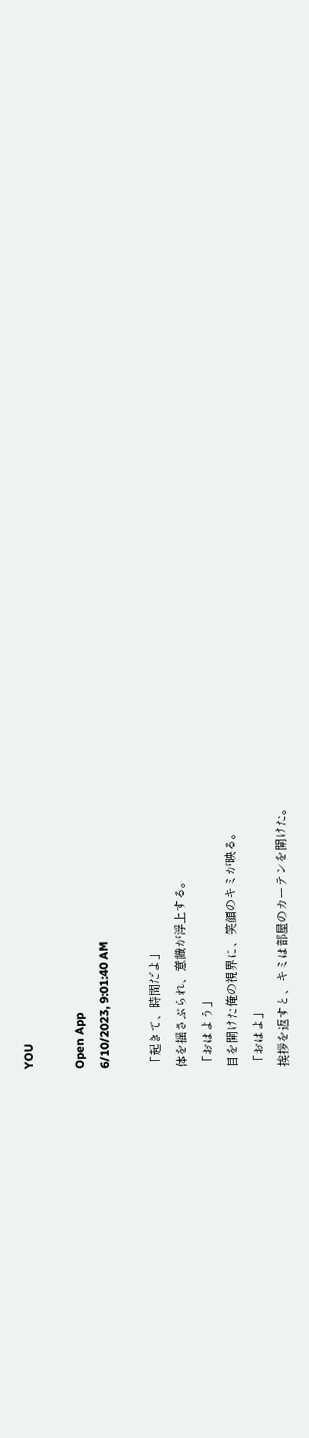YOU

Open App
6/10/2023, 9:01:40 AM

「起きて、時間だよ」
体を揺さぶられ、意識が浮上する。
「おはよう」
目を開けた俺の視界に、笑顔のキミが映る。
「おはよ」
挨拶を返すと、キミは部屋のカーテンを開けた。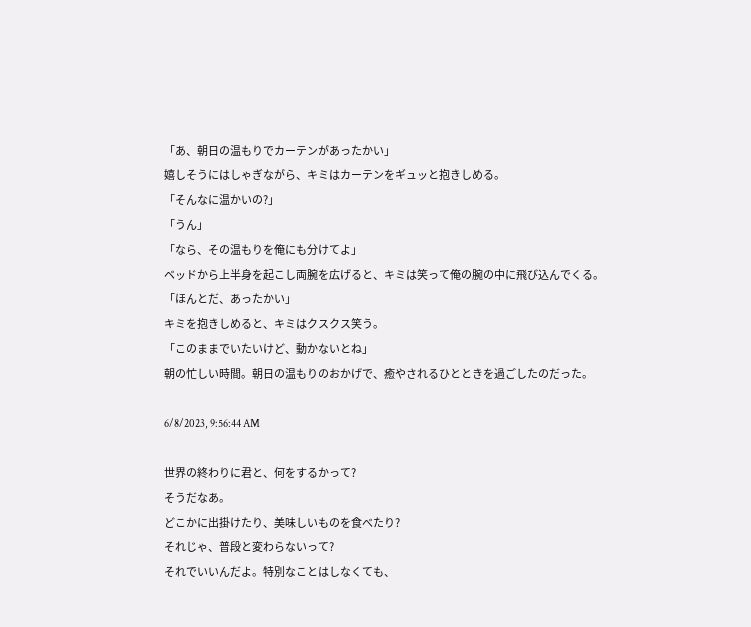「あ、朝日の温もりでカーテンがあったかい」
嬉しそうにはしゃぎながら、キミはカーテンをギュッと抱きしめる。
「そんなに温かいの?」
「うん」
「なら、その温もりを俺にも分けてよ」
ベッドから上半身を起こし両腕を広げると、キミは笑って俺の腕の中に飛び込んでくる。
「ほんとだ、あったかい」
キミを抱きしめると、キミはクスクス笑う。
「このままでいたいけど、動かないとね」
朝の忙しい時間。朝日の温もりのおかげで、癒やされるひとときを過ごしたのだった。

6/8/2023, 9:56:44 AM

世界の終わりに君と、何をするかって?
そうだなあ。
どこかに出掛けたり、美味しいものを食べたり?
それじゃ、普段と変わらないって?
それでいいんだよ。特別なことはしなくても、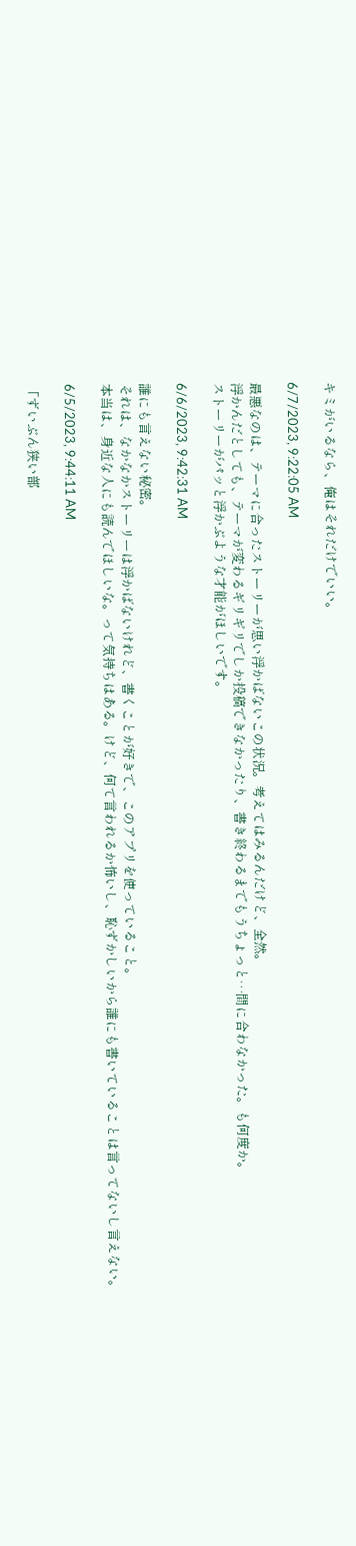キミがいるなら、俺はそれだけでいい。

6/7/2023, 9:22:05 AM

最悪なのは、テーマに合ったストーリーが思い浮かばないこの状況。考えてはみるんだけど、全然。
浮かんだとしても、テーマが変わるギリギリでしか投稿できなかったり、書き終わるまでもうちょっと…間に合わなかった。も何度か。
ストーリーがパッと浮かぶような才能がほしいです。

6/6/2023, 9:42:31 AM

誰にも言えない秘密。
それは、なかなかストーリーは浮かばないけれど、書くことが好きで、このアプリを使っていること。
本当は、身近な人にも読んでほしいな。って気持ちはある。けど、何て言われるか怖いし、恥ずかしいから誰にも書いていることは言ってないし言えない。

6/5/2023, 9:44:11 AM

「ずいぶん狭い部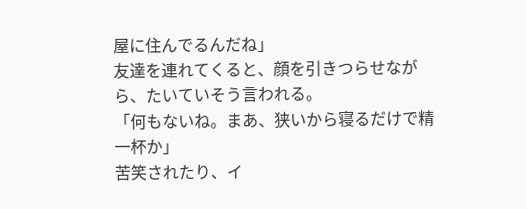屋に住んでるんだね」
友達を連れてくると、顔を引きつらせながら、たいていそう言われる。
「何もないね。まあ、狭いから寝るだけで精一杯か」
苦笑されたり、イ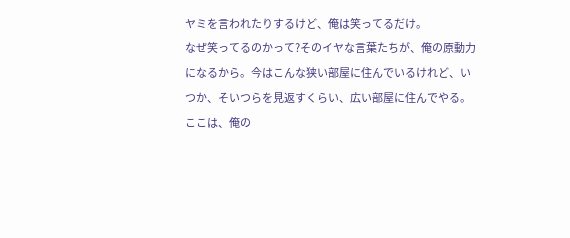ヤミを言われたりするけど、俺は笑ってるだけ。
なぜ笑ってるのかって?そのイヤな言葉たちが、俺の原動力になるから。今はこんな狭い部屋に住んでいるけれど、いつか、そいつらを見返すくらい、広い部屋に住んでやる。
ここは、俺の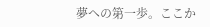夢への第一歩。ここか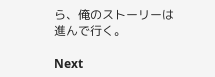ら、俺のストーリーは進んで行く。

Next